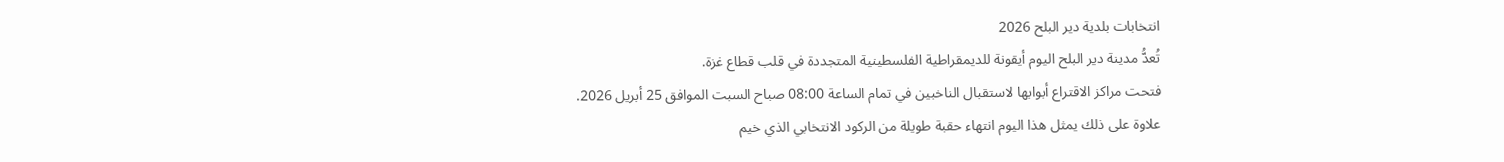انتخابات بلدية دير البلح 2026
تُعدُّ مدينة دير البلح اليوم أيقونة للديمقراطية الفلسطينية المتجددة في قلب قطاع غزة.
فتحت مراكز الاقتراع أبوابها لاستقبال الناخبين في تمام الساعة 08:00 صباح السبت الموافق 25 أبريل 2026.
علاوة على ذلك يمثل هذا اليوم انتهاء حقبة طويلة من الركود الانتخابي الذي خيم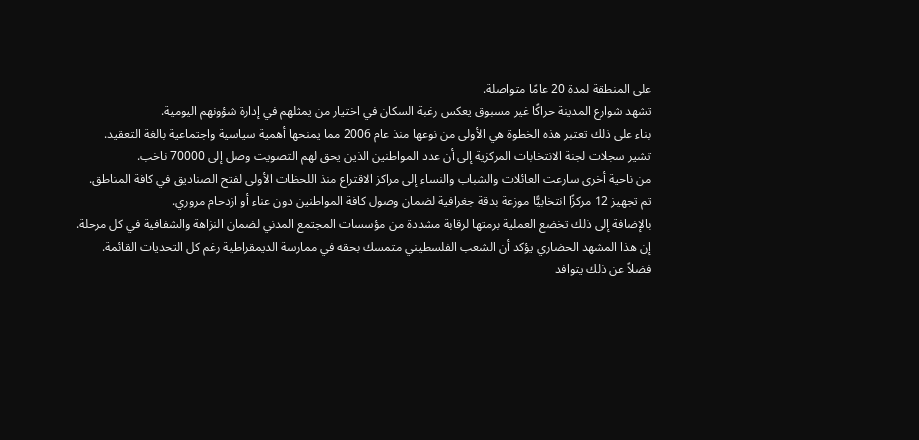على المنطقة لمدة 20 عامًا متواصلة.
تشهد شوارع المدينة حراكًا غير مسبوق يعكس رغبة السكان في اختيار من يمثلهم في إدارة شؤونهم اليومية.
بناء على ذلك تعتبر هذه الخطوة هي الأولى من نوعها منذ عام 2006 مما يمنحها أهمية سياسية واجتماعية بالغة التعقيد.
تشير سجلات لجنة الانتخابات المركزية إلى أن عدد المواطنين الذين يحق لهم التصويت وصل إلى 70000 ناخب.
من ناحية أخرى سارعت العائلات والشباب والنساء إلى مراكز الاقتراع منذ اللحظات الأولى لفتح الصناديق في كافة المناطق.
تم تجهيز 12 مركزًا انتخابيًّا موزعة بدقة جغرافية لضمان وصول كافة المواطنين دون عناء أو ازدحام مروري.
بالإضافة إلى ذلك تخضع العملية برمتها لرقابة مشددة من مؤسسات المجتمع المدني لضمان النزاهة والشفافية في كل مرحلة.
إن هذا المشهد الحضاري يؤكد أن الشعب الفلسطيني متمسك بحقه في ممارسة الديمقراطية رغم كل التحديات القائمة.
فضلاً عن ذلك يتوافد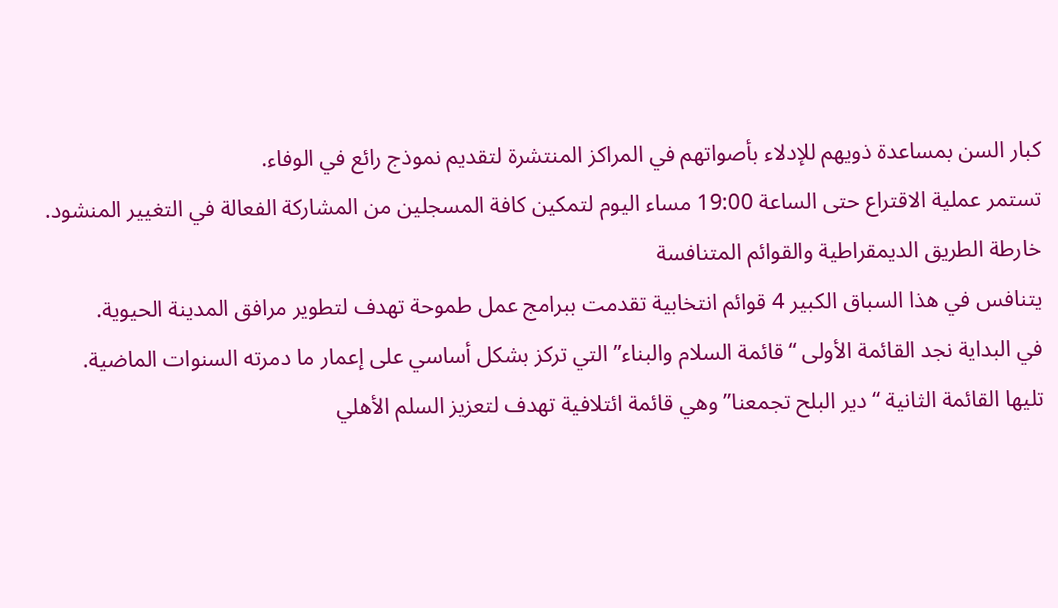كبار السن بمساعدة ذويهم للإدلاء بأصواتهم في المراكز المنتشرة لتقديم نموذج رائع في الوفاء.
تستمر عملية الاقتراع حتى الساعة 19:00 مساء اليوم لتمكين كافة المسجلين من المشاركة الفعالة في التغيير المنشود.
خارطة الطريق الديمقراطية والقوائم المتنافسة
يتنافس في هذا السباق الكبير 4 قوائم انتخابية تقدمت ببرامج عمل طموحة تهدف لتطوير مرافق المدينة الحيوية.
في البداية نجد القائمة الأولى “قائمة السلام والبناء” التي تركز بشكل أساسي على إعمار ما دمرته السنوات الماضية.
تليها القائمة الثانية “دير البلح تجمعنا” وهي قائمة ائتلافية تهدف لتعزيز السلم الأهلي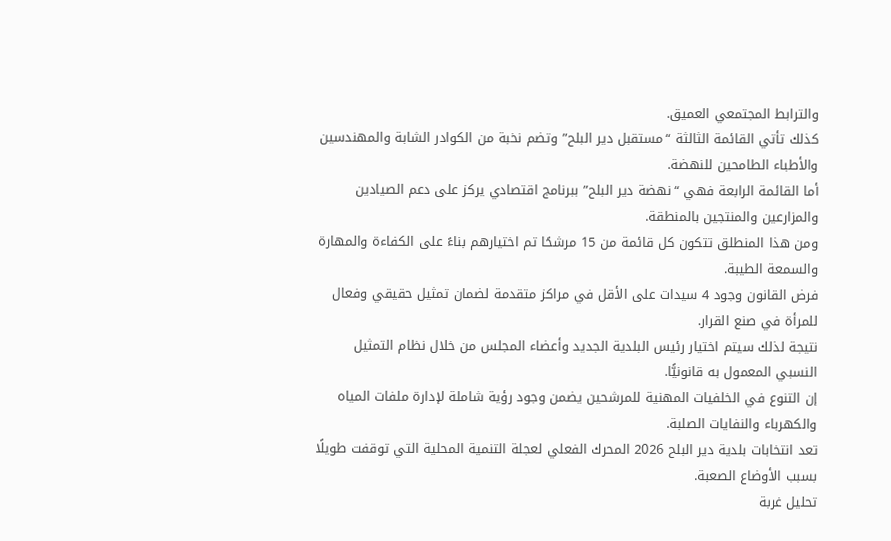والترابط المجتمعي العميق.
كذلك تأتي القائمة الثالثة “مستقبل دير البلح” وتضم نخبة من الكوادر الشابة والمهندسين والأطباء الطامحين للنهضة.
أما القائمة الرابعة فهي “نهضة دير البلح” ببرنامج اقتصادي يركز على دعم الصيادين والمزارعين والمنتجين بالمنطقة.
ومن هذا المنطلق تتكون كل قائمة من 15 مرشحًا تم اختيارهم بناءً على الكفاءة والمهارة والسمعة الطيبة.
فرض القانون وجود 4 سيدات على الأقل في مراكز متقدمة لضمان تمثيل حقيقي وفعال للمرأة في صنع القرار.
نتيجة لذلك سيتم اختيار رئيس البلدية الجديد وأعضاء المجلس من خلال نظام التمثيل النسبي المعمول به قانونيًّا.
إن التنوع في الخلفيات المهنية للمرشحين يضمن وجود رؤية شاملة لإدارة ملفات المياه والكهرباء والنفايات الصلبة.
تعد انتخابات بلدية دير البلح 2026 المحرك الفعلي لعجلة التنمية المحلية التي توقفت طويلًا بسبب الأوضاع الصعبة.
تحليل غربة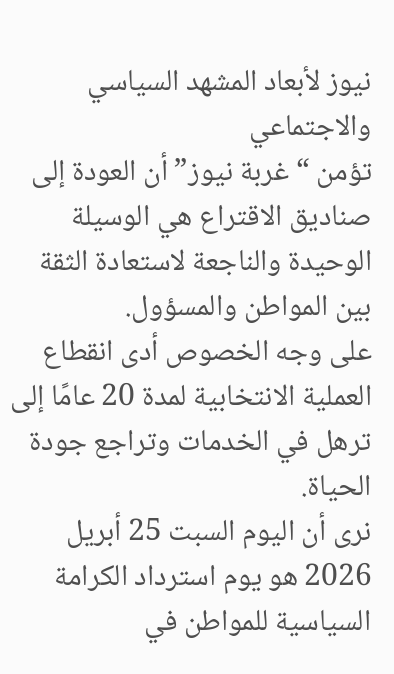نيوز لأبعاد المشهد السياسي والاجتماعي
تؤمن “غربة نيوز” أن العودة إلى صناديق الاقتراع هي الوسيلة الوحيدة والناجعة لاستعادة الثقة بين المواطن والمسؤول.
على وجه الخصوص أدى انقطاع العملية الانتخابية لمدة 20 عامًا إلى ترهل في الخدمات وتراجع جودة الحياة.
نرى أن اليوم السبت 25 أبريل 2026 هو يوم استرداد الكرامة السياسية للمواطن في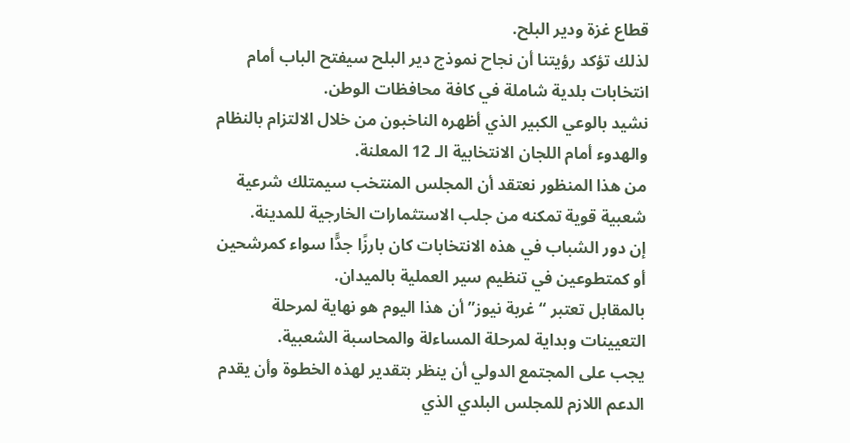قطاع غزة ودير البلح.
لذلك تؤكد رؤيتنا أن نجاح نموذج دير البلح سيفتح الباب أمام انتخابات بلدية شاملة في كافة محافظات الوطن.
نشيد بالوعي الكبير الذي أظهره الناخبون من خلال الالتزام بالنظام والهدوء أمام اللجان الانتخابية الـ 12 المعلنة.
من هذا المنظور نعتقد أن المجلس المنتخب سيمتلك شرعية شعبية قوية تمكنه من جلب الاستثمارات الخارجية للمدينة.
إن دور الشباب في هذه الانتخابات كان بارزًا جدًّا سواء كمرشحين أو كمتطوعين في تنظيم سير العملية بالميدان.
بالمقابل تعتبر “غربة نيوز” أن هذا اليوم هو نهاية لمرحلة التعيينات وبداية لمرحلة المساءلة والمحاسبة الشعبية.
يجب على المجتمع الدولي أن ينظر بتقدير لهذه الخطوة وأن يقدم الدعم اللازم للمجلس البلدي الذي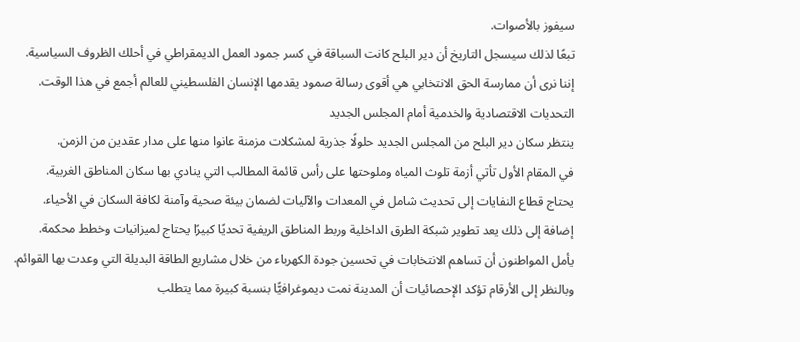سيفوز بالأصوات.
تبعًا لذلك سيسجل التاريخ أن دير البلح كانت السباقة في كسر جمود العمل الديمقراطي في أحلك الظروف السياسية.
إننا نرى أن ممارسة الحق الانتخابي هي أقوى رسالة صمود يقدمها الإنسان الفلسطيني للعالم أجمع في هذا الوقت.
التحديات الاقتصادية والخدمية أمام المجلس الجديد
ينتظر سكان دير البلح من المجلس الجديد حلولًا جذرية لمشكلات مزمنة عانوا منها على مدار عقدين من الزمن.
في المقام الأول تأتي أزمة تلوث المياه وملوحتها على رأس قائمة المطالب التي ينادي بها سكان المناطق الغربية.
يحتاج قطاع النفايات إلى تحديث شامل في المعدات والآليات لضمان بيئة صحية وآمنة لكافة السكان في الأحياء.
إضافة إلى ذلك يعد تطوير شبكة الطرق الداخلية وربط المناطق الريفية تحديًا كبيرًا يحتاج لميزانيات وخطط محكمة.
يأمل المواطنون أن تساهم الانتخابات في تحسين جودة الكهرباء من خلال مشاريع الطاقة البديلة التي وعدت بها القوائم.
وبالنظر إلى الأرقام تؤكد الإحصائيات أن المدينة نمت ديموغرافيًّا بنسبة كبيرة مما يتطلب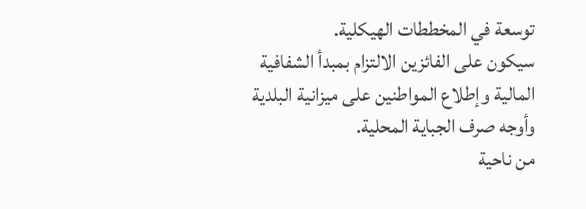توسعة في المخططات الهيكلية.
سيكون على الفائزين الالتزام بمبدأ الشفافية المالية وإطلاع المواطنين على ميزانية البلدية وأوجه صرف الجباية المحلية.
من ناحية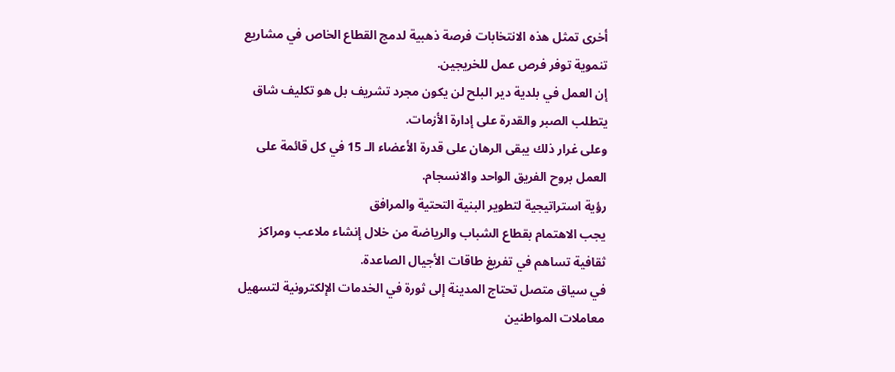أخرى تمثل هذه الانتخابات فرصة ذهبية لدمج القطاع الخاص في مشاريع تنموية توفر فرص عمل للخريجين.
إن العمل في بلدية دير البلح لن يكون مجرد تشريف بل هو تكليف شاق يتطلب الصبر والقدرة على إدارة الأزمات.
وعلى غرار ذلك يبقى الرهان على قدرة الأعضاء الـ 15 في كل قائمة على العمل بروح الفريق الواحد والانسجام.
رؤية استراتيجية لتطوير البنية التحتية والمرافق
يجب الاهتمام بقطاع الشباب والرياضة من خلال إنشاء ملاعب ومراكز ثقافية تساهم في تفريغ طاقات الأجيال الصاعدة.
في سياق متصل تحتاج المدينة إلى ثورة في الخدمات الإلكترونية لتسهيل معاملات المواطنين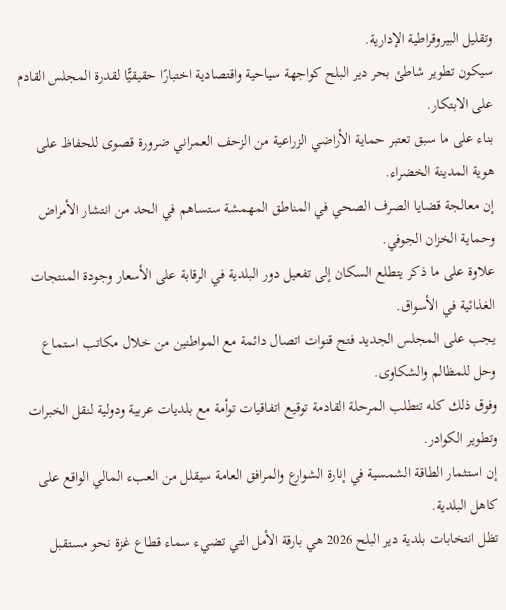وتقليل البيروقراطية الإدارية.
سيكون تطوير شاطئ بحر دير البلح كواجهة سياحية واقتصادية اختبارًا حقيقيًّا لقدرة المجلس القادم على الابتكار.
بناء على ما سبق تعتبر حماية الأراضي الزراعية من الزحف العمراني ضرورة قصوى للحفاظ على هوية المدينة الخضراء.
إن معالجة قضايا الصرف الصحي في المناطق المهمشة ستساهم في الحد من انتشار الأمراض وحماية الخزان الجوفي.
علاوة على ما ذكر يتطلع السكان إلى تفعيل دور البلدية في الرقابة على الأسعار وجودة المنتجات الغذائية في الأسواق.
يجب على المجلس الجديد فتح قنوات اتصال دائمة مع المواطنين من خلال مكاتب استماع وحل للمظالم والشكاوى.
وفوق ذلك كله تتطلب المرحلة القادمة توقيع اتفاقيات توأمة مع بلديات عربية ودولية لنقل الخبرات وتطوير الكوادر.
إن استثمار الطاقة الشمسية في إنارة الشوارع والمرافق العامة سيقلل من العبء المالي الواقع على كاهل البلدية.
تظل انتخابات بلدية دير البلح 2026 هي بارقة الأمل التي تضيء سماء قطاع غزة نحو مستقبل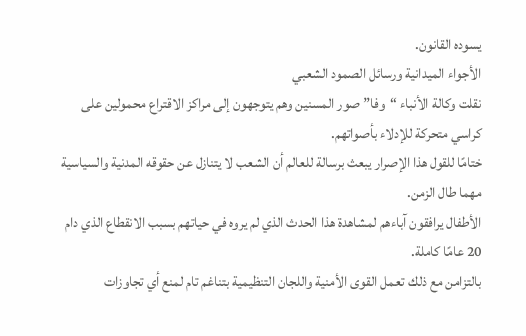يسوده القانون.
الأجواء الميدانية ورسائل الصمود الشعبي
نقلت وكالة الأنباء “وفا” صور المسنين وهم يتوجهون إلى مراكز الاقتراع محمولين على كراسي متحركة للإدلاء بأصواتهم.
ختامًا للقول هذا الإصرار يبعث برسالة للعالم أن الشعب لا يتنازل عن حقوقه المدنية والسياسية مهما طال الزمن.
الأطفال يرافقون آباءهم لمشاهدة هذا الحدث الذي لم يروه في حياتهم بسبب الانقطاع الذي دام 20 عامًا كاملة.
بالتزامن مع ذلك تعمل القوى الأمنية واللجان التنظيمية بتناغم تام لمنع أي تجاوزات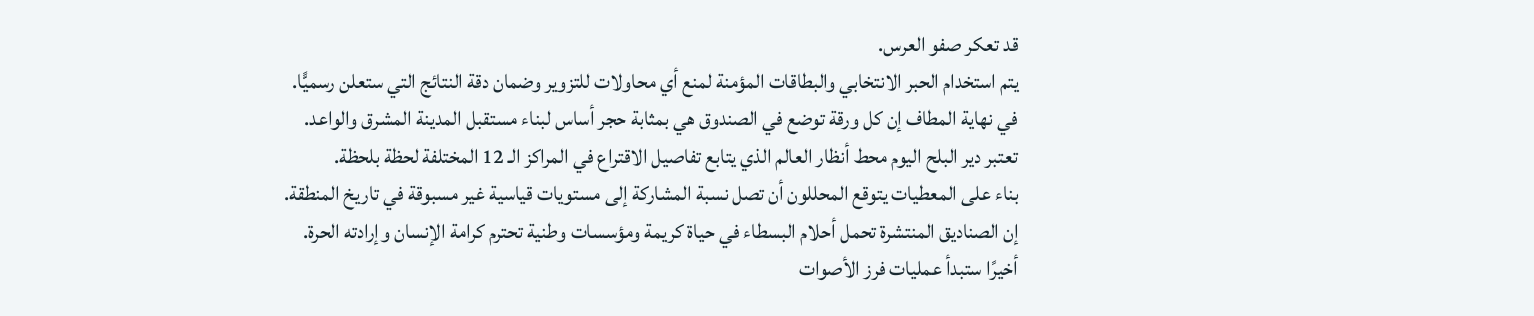قد تعكر صفو العرس.
يتم استخدام الحبر الانتخابي والبطاقات المؤمنة لمنع أي محاولات للتزوير وضمان دقة النتائج التي ستعلن رسميًّا.
في نهاية المطاف إن كل ورقة توضع في الصندوق هي بمثابة حجر أساس لبناء مستقبل المدينة المشرق والواعد.
تعتبر دير البلح اليوم محط أنظار العالم الذي يتابع تفاصيل الاقتراع في المراكز الـ 12 المختلفة لحظة بلحظة.
بناء على المعطيات يتوقع المحللون أن تصل نسبة المشاركة إلى مستويات قياسية غير مسبوقة في تاريخ المنطقة.
إن الصناديق المنتشرة تحمل أحلام البسطاء في حياة كريمة ومؤسسات وطنية تحترم كرامة الإنسان وإرادته الحرة.
أخيرًا ستبدأ عمليات فرز الأصوات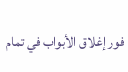فور إغلاق الأبواب في تمام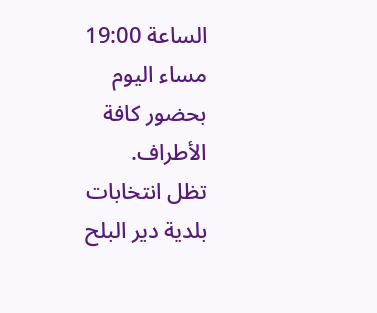الساعة 19:00 مساء اليوم بحضور كافة الأطراف.
تظل انتخابات بلدية دير البلح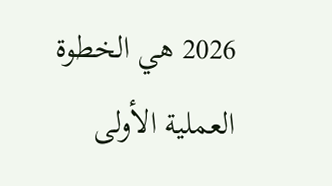2026 هي الخطوة العملية الأولى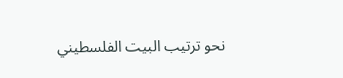نحو ترتيب البيت الفلسطيني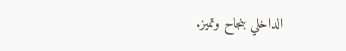الداخلي بنجاح وتميز.